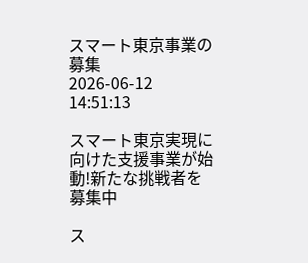スマート東京事業の募集
2026-06-12 14:51:13

スマート東京実現に向けた支援事業が始動!新たな挑戦者を募集中

ス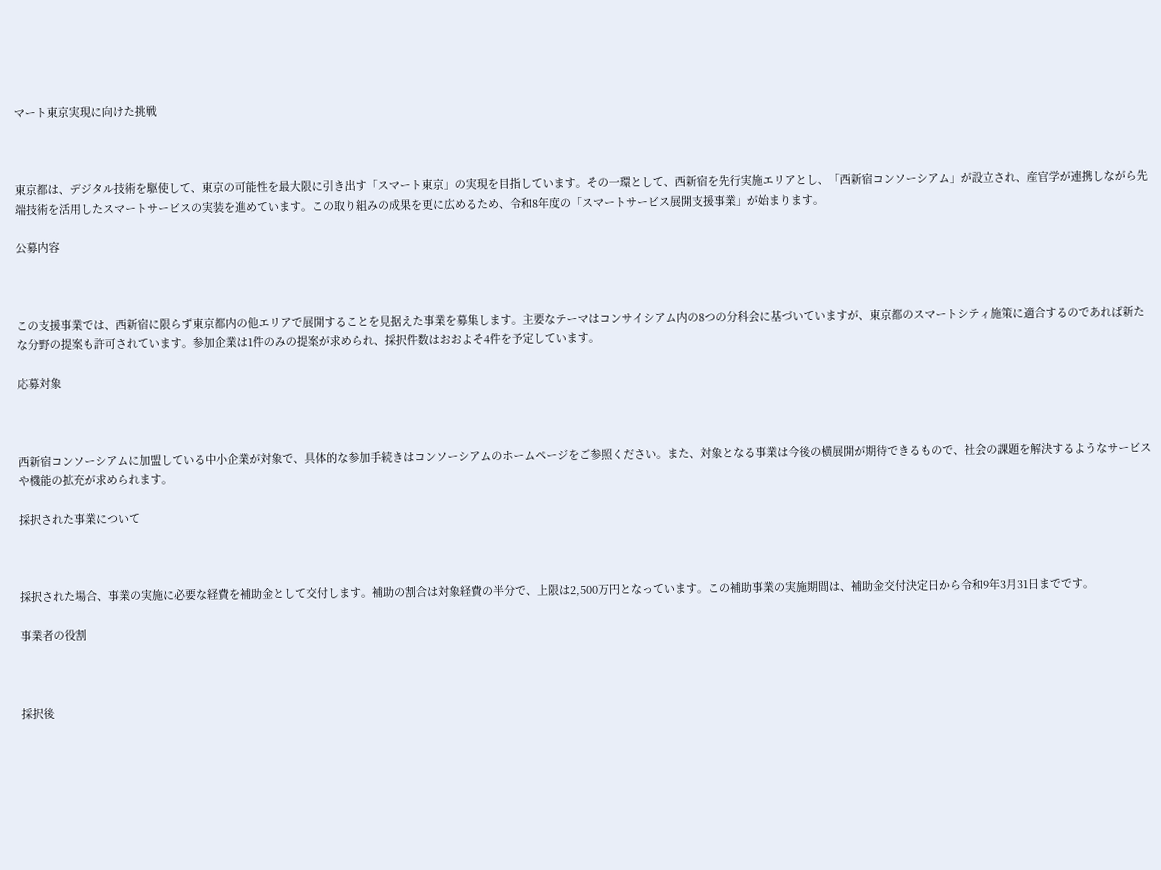マート東京実現に向けた挑戦



東京都は、デジタル技術を駆使して、東京の可能性を最大限に引き出す「スマート東京」の実現を目指しています。その一環として、西新宿を先行実施エリアとし、「西新宿コンソーシアム」が設立され、産官学が連携しながら先端技術を活用したスマートサービスの実装を進めています。この取り組みの成果を更に広めるため、令和8年度の「スマートサービス展開支援事業」が始まります。

公募内容



この支援事業では、西新宿に限らず東京都内の他エリアで展開することを見据えた事業を募集します。主要なテーマはコンサイシアム内の8つの分科会に基づいていますが、東京都のスマートシティ施策に適合するのであれば新たな分野の提案も許可されています。参加企業は1件のみの提案が求められ、採択件数はおおよそ4件を予定しています。

応募対象



西新宿コンソーシアムに加盟している中小企業が対象で、具体的な参加手続きはコンソーシアムのホームページをご参照ください。また、対象となる事業は今後の横展開が期待できるもので、社会の課題を解決するようなサービスや機能の拡充が求められます。

採択された事業について



採択された場合、事業の実施に必要な経費を補助金として交付します。補助の割合は対象経費の半分で、上限は2,500万円となっています。この補助事業の実施期間は、補助金交付決定日から令和9年3月31日までです。

事業者の役割



採択後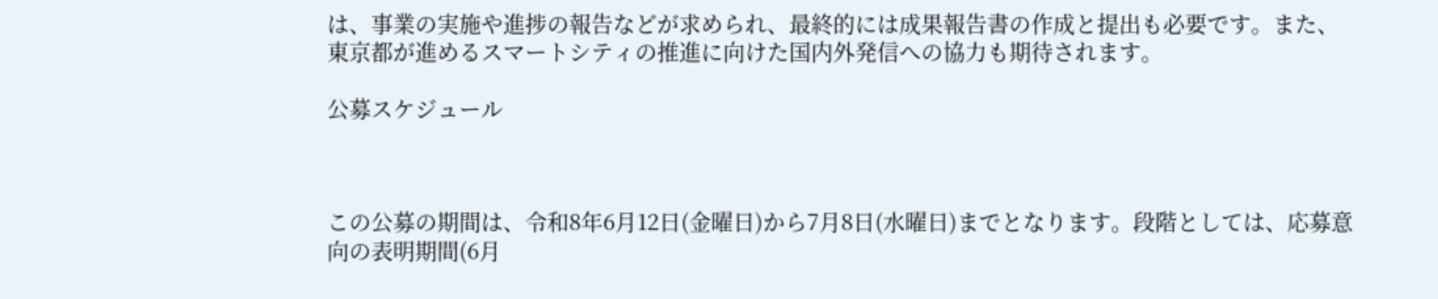は、事業の実施や進捗の報告などが求められ、最終的には成果報告書の作成と提出も必要です。また、東京都が進めるスマートシティの推進に向けた国内外発信への協力も期待されます。

公募スケジュール



この公募の期間は、令和8年6月12日(金曜日)から7月8日(水曜日)までとなります。段階としては、応募意向の表明期間(6月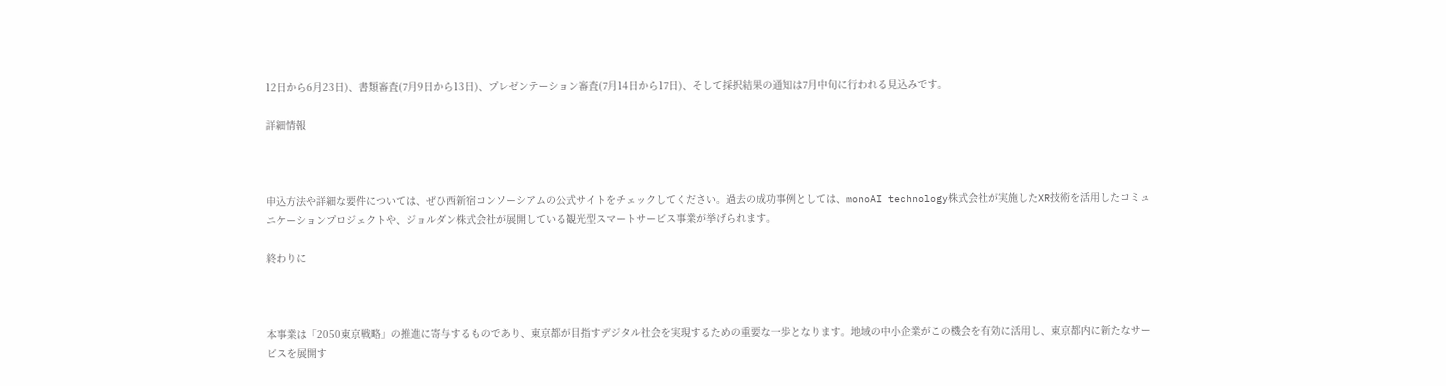12日から6月23日)、書類審査(7月9日から13日)、プレゼンテーション審査(7月14日から17日)、そして採択結果の通知は7月中旬に行われる見込みです。

詳細情報



申込方法や詳細な要件については、ぜひ西新宿コンソーシアムの公式サイトをチェックしてください。過去の成功事例としては、monoAI technology株式会社が実施したXR技術を活用したコミュニケーションプロジェクトや、ジョルダン株式会社が展開している観光型スマートサービス事業が挙げられます。

終わりに



本事業は「2050東京戦略」の推進に寄与するものであり、東京都が目指すデジタル社会を実現するための重要な一歩となります。地域の中小企業がこの機会を有効に活用し、東京都内に新たなサービスを展開す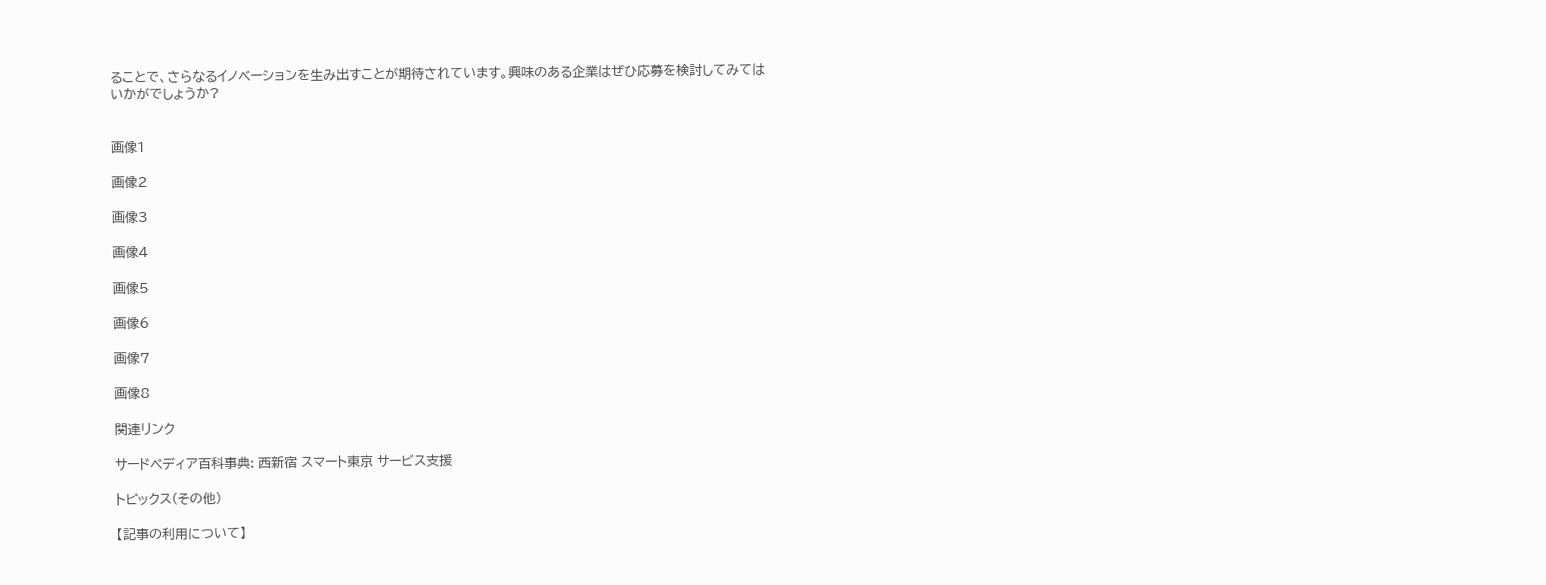ることで、さらなるイノベーションを生み出すことが期待されています。興味のある企業はぜひ応募を検討してみてはいかがでしょうか?


画像1

画像2

画像3

画像4

画像5

画像6

画像7

画像8

関連リンク

サードペディア百科事典: 西新宿 スマート東京 サービス支援

トピックス(その他)

【記事の利用について】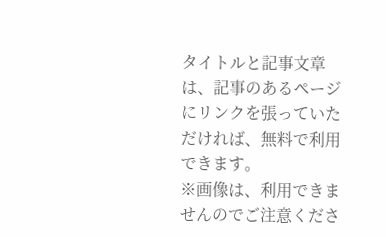タイトルと記事文章は、記事のあるページにリンクを張っていただければ、無料で利用できます。
※画像は、利用できませんのでご注意くださ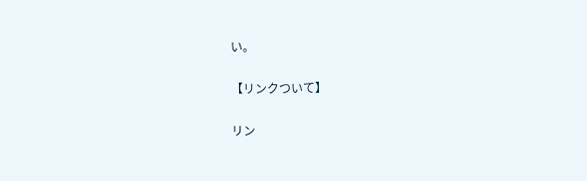い。

【リンクついて】

リン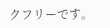クフリーです。